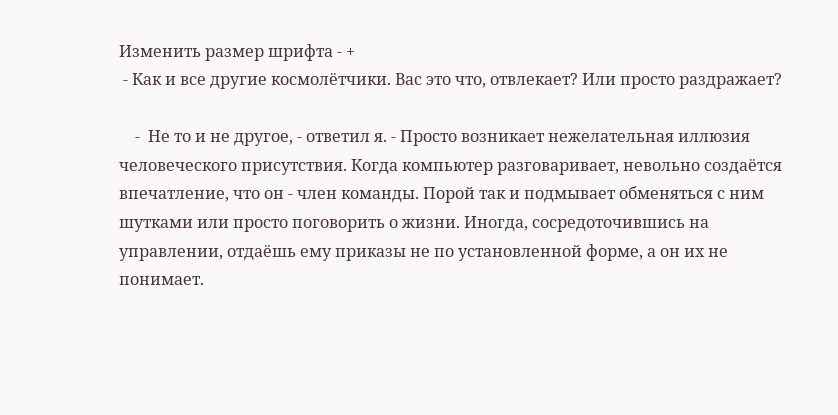Изменить размер шрифта - +
 - Как и все другие космолётчики. Вас это что, отвлекает? Или просто раздражает?

    -  Не то и не другое, - ответил я. - Просто возникает нежелательная иллюзия человеческого присутствия. Когда компьютер разговаривает, невольно создаётся впечатление, что он - член команды. Порой так и подмывает обменяться с ним шутками или просто поговорить о жизни. Иногда, сосредоточившись на управлении, отдаёшь ему приказы не по установленной форме, а он их не понимает.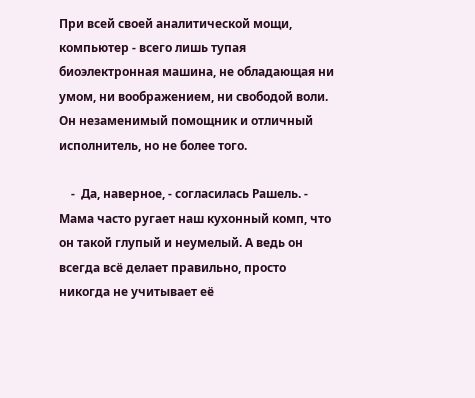При всей своей аналитической мощи, компьютер - всего лишь тупая биоэлектронная машина, не обладающая ни умом, ни воображением, ни свободой воли. Он незаменимый помощник и отличный исполнитель, но не более того.

    -  Да, наверное, - согласилась Рашель. - Мама часто ругает наш кухонный комп, что он такой глупый и неумелый. А ведь он всегда всё делает правильно, просто никогда не учитывает её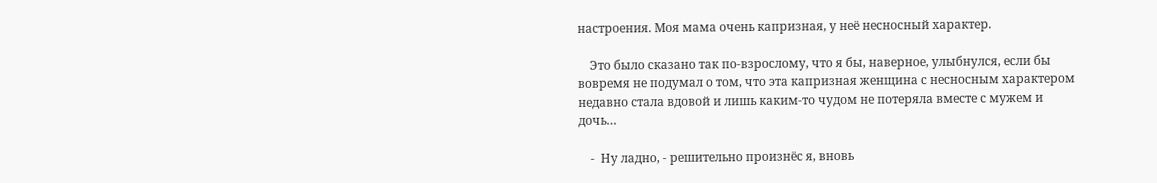настроения. Моя мама очень капризная, у неё несносный характер.

    Это было сказано так по-взрослому, что я бы, наверное, улыбнулся, если бы вовремя не подумал о том, что эта капризная женщина с несносным характером недавно стала вдовой и лишь каким-то чудом не потеряла вместе с мужем и дочь…

    -  Ну ладно, - решительно произнёс я, вновь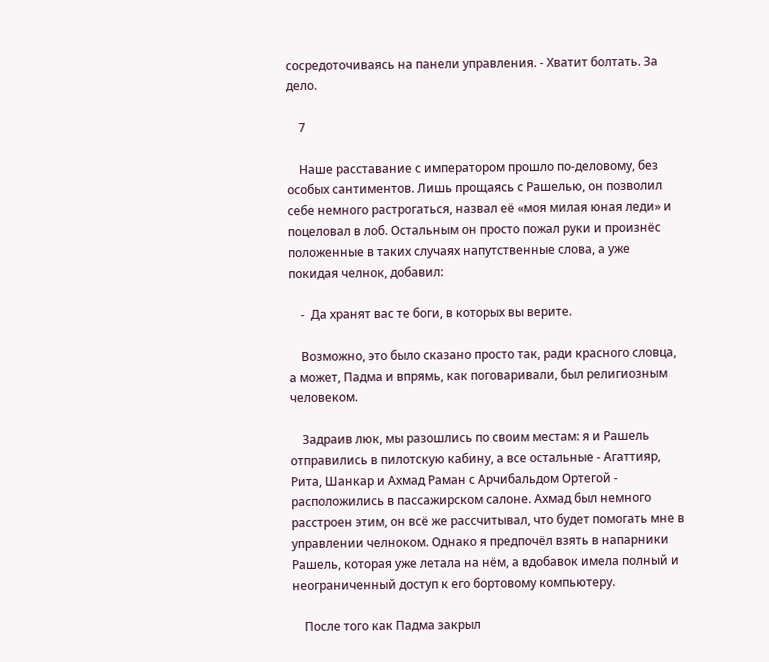сосредоточиваясь на панели управления. - Хватит болтать. За дело.

    7

    Наше расставание с императором прошло по-деловому, без особых сантиментов. Лишь прощаясь с Рашелью, он позволил себе немного растрогаться, назвал её «моя милая юная леди» и поцеловал в лоб. Остальным он просто пожал руки и произнёс положенные в таких случаях напутственные слова, а уже покидая челнок, добавил:

    -  Да хранят вас те боги, в которых вы верите.

    Возможно, это было сказано просто так, ради красного словца, а может, Падма и впрямь, как поговаривали, был религиозным человеком.

    Задраив люк, мы разошлись по своим местам: я и Рашель отправились в пилотскую кабину, а все остальные - Агаттияр, Рита, Шанкар и Ахмад Раман с Арчибальдом Ортегой - расположились в пассажирском салоне. Ахмад был немного расстроен этим, он всё же рассчитывал, что будет помогать мне в управлении челноком. Однако я предпочёл взять в напарники Рашель, которая уже летала на нём, а вдобавок имела полный и неограниченный доступ к его бортовому компьютеру.

    После того как Падма закрыл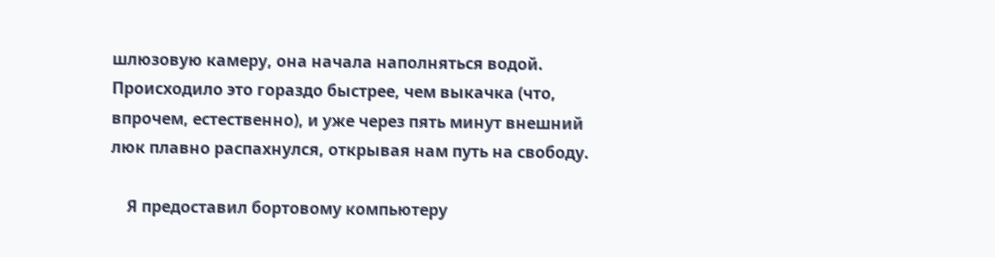шлюзовую камеру, она начала наполняться водой. Происходило это гораздо быстрее, чем выкачка (что, впрочем, естественно), и уже через пять минут внешний люк плавно распахнулся, открывая нам путь на свободу.

    Я предоставил бортовому компьютеру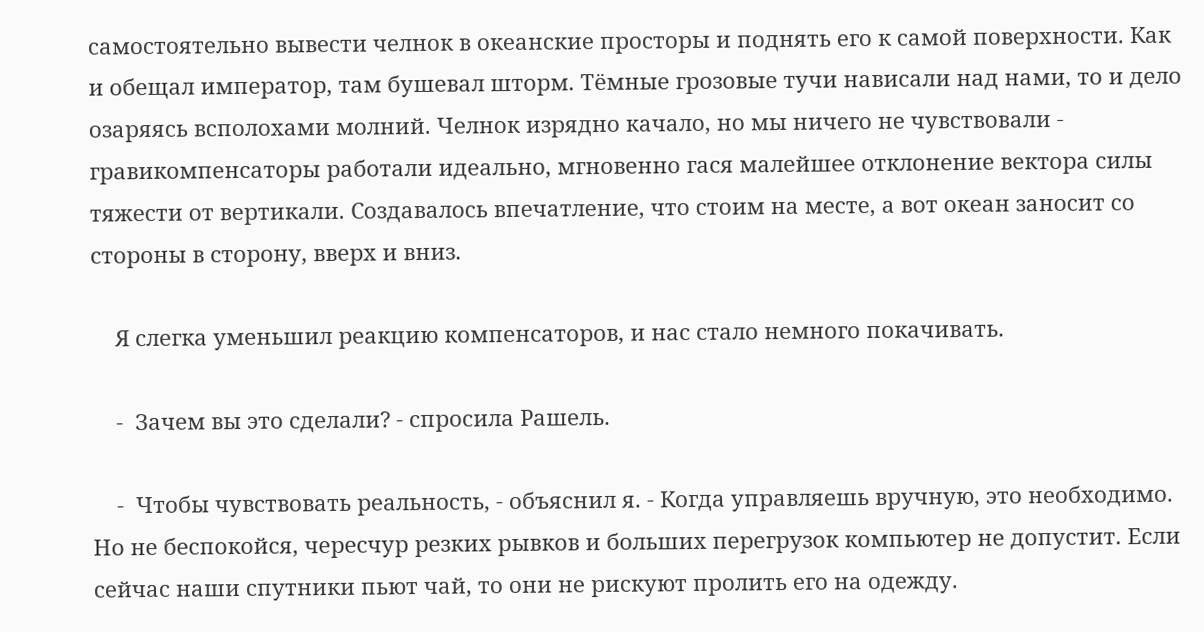самостоятельно вывести челнок в океанские просторы и поднять его к самой поверхности. Как и обещал император, там бушевал шторм. Тёмные грозовые тучи нависали над нами, то и дело озаряясь всполохами молний. Челнок изрядно качало, но мы ничего не чувствовали - гравикомпенсаторы работали идеально, мгновенно гася малейшее отклонение вектора силы тяжести от вертикали. Создавалось впечатление, что стоим на месте, а вот океан заносит со стороны в сторону, вверх и вниз.

    Я слегка уменьшил реакцию компенсаторов, и нас стало немного покачивать.

    -  Зачем вы это сделали? - спросила Рашель.

    -  Чтобы чувствовать реальность, - объяснил я. - Когда управляешь вручную, это необходимо. Но не беспокойся, чересчур резких рывков и больших перегрузок компьютер не допустит. Если сейчас наши спутники пьют чай, то они не рискуют пролить его на одежду.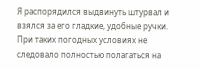Я распорядился выдвинуть штурвал и взялся за его гладкие, удобные ручки. При таких погодных условиях не следовало полностью полагаться на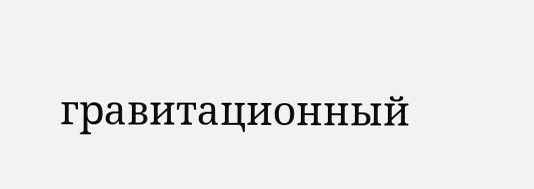гравитационный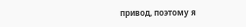привод, поэтому я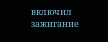включил зажигание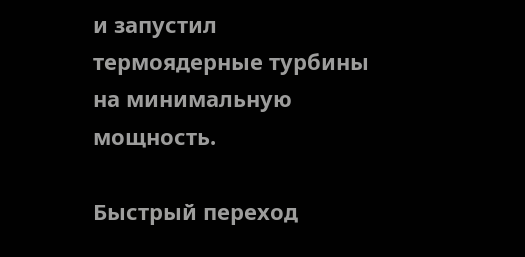и запустил термоядерные турбины на минимальную мощность.

Быстрый переход